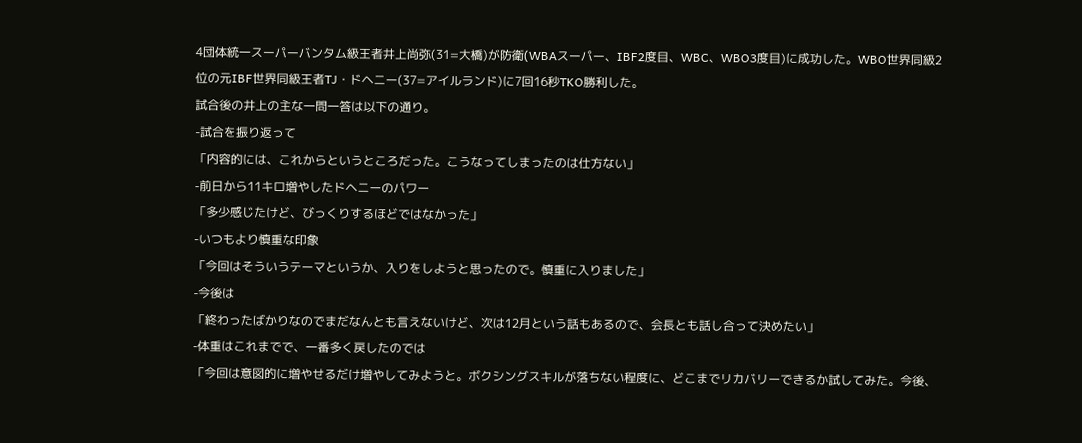4団体統一スーパーバンタム級王者井上尚弥(31=大橋)が防衛(WBAスーパー、IBF2度目、WBC、WBO3度目)に成功した。WBO世界同級2位の元IBF世界同級王者TJ・ドヘニー(37=アイルランド)に7回16秒TKO勝利した。
試合後の井上の主な一問一答は以下の通り。
-試合を振り返って
「内容的には、これからというところだった。こうなってしまったのは仕方ない」
-前日から11キロ増やしたドヘニーのパワー
「多少感じたけど、びっくりするほどではなかった」
-いつもより慎重な印象
「今回はそういうテーマというか、入りをしようと思ったので。慎重に入りました」
-今後は
「終わったばかりなのでまだなんとも言えないけど、次は12月という話もあるので、会長とも話し合って決めたい」
-体重はこれまでで、一番多く戻したのでは
「今回は意図的に増やせるだけ増やしてみようと。ボクシングスキルが落ちない程度に、どこまでリカバリーできるか試してみた。今後、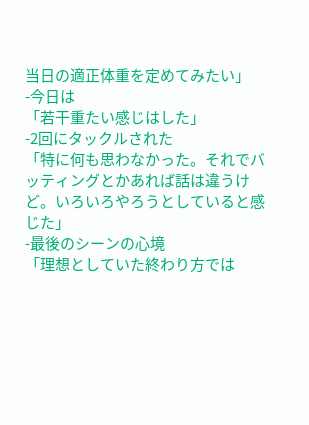当日の適正体重を定めてみたい」
-今日は
「若干重たい感じはした」
-2回にタックルされた
「特に何も思わなかった。それでバッティングとかあれば話は違うけど。いろいろやろうとしていると感じた」
-最後のシーンの心境
「理想としていた終わり方では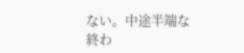ない。中途半端な終わ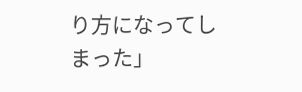り方になってしまった」